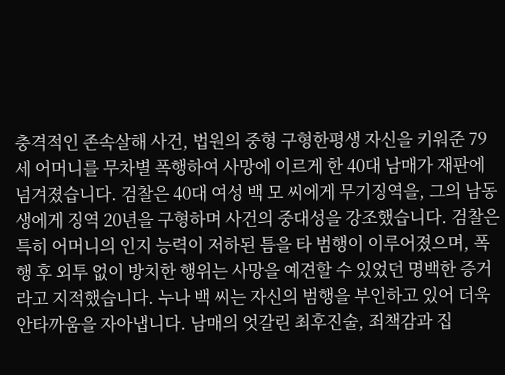충격적인 존속살해 사건, 법원의 중형 구형한평생 자신을 키워준 79세 어머니를 무차별 폭행하여 사망에 이르게 한 40대 남매가 재판에 넘겨졌습니다. 검찰은 40대 여성 백 모 씨에게 무기징역을, 그의 남동생에게 징역 20년을 구형하며 사건의 중대성을 강조했습니다. 검찰은 특히 어머니의 인지 능력이 저하된 틈을 타 범행이 이루어졌으며, 폭행 후 외투 없이 방치한 행위는 사망을 예견할 수 있었던 명백한 증거라고 지적했습니다. 누나 백 씨는 자신의 범행을 부인하고 있어 더욱 안타까움을 자아냅니다. 남매의 엇갈린 최후진술, 죄책감과 집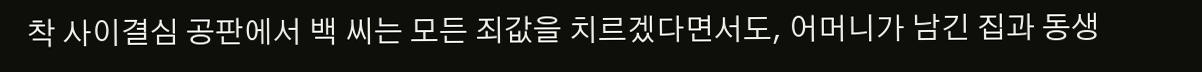착 사이결심 공판에서 백 씨는 모든 죄값을 치르겠다면서도, 어머니가 남긴 집과 동생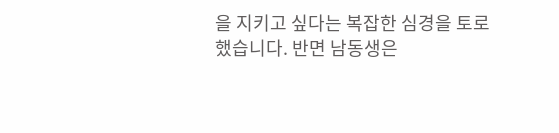을 지키고 싶다는 복잡한 심경을 토로했습니다. 반면 남동생은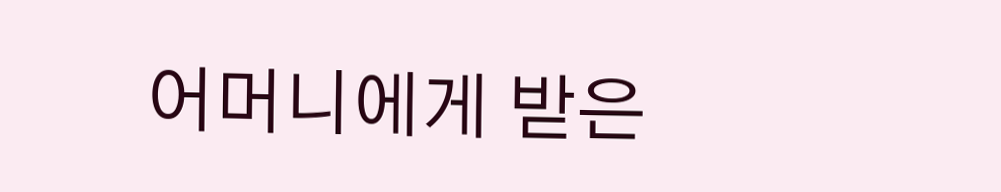어머니에게 받은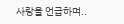사랑을 언급하며..